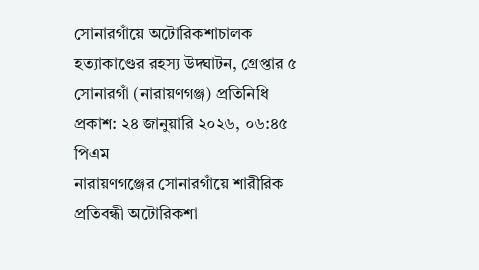সোনারগাঁয়ে অটোরিকশাচালক হত্যাকাণ্ডের রহস্য উদ্ঘাটন, গ্রেপ্তার ৫
সোনারগাঁ (নারায়ণগঞ্জ) প্রতিনিধি
প্রকাশ: ২৪ জানুয়ারি ২০২৬, ০৬:৪৫ পিএম
নারায়ণগঞ্জের সোনারগাঁয়ে শারীরিক প্রতিবন্ধী অটোরিকশা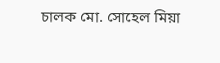চালক মো. সোহেল মিয়া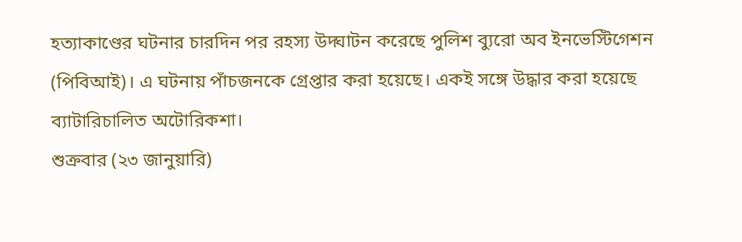হত্যাকাণ্ডের ঘটনার চারদিন পর রহস্য উদ্ঘাটন করেছে পুলিশ ব্যুরো অব ইনভেস্টিগেশন (পিবিআই)। এ ঘটনায় পাঁচজনকে গ্রেপ্তার করা হয়েছে। একই সঙ্গে উদ্ধার করা হয়েছে ব্যাটারিচালিত অটোরিকশা।
শুক্রবার (২৩ জানুয়ারি)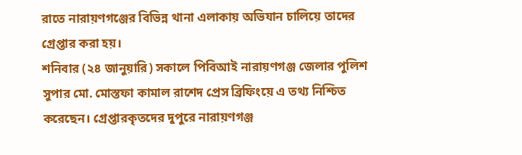রাতে নারায়ণগঞ্জের বিভিন্ন থানা এলাকায় অভিযান চালিয়ে তাদের গ্রেপ্তার করা হয়।
শনিবার (২৪ জানুয়ারি) সকালে পিবিআই নারায়ণগঞ্জ জেলার পুলিশ সুপার মো. মোস্তফা কামাল রাশেদ প্রেস ব্রিফিংয়ে এ তথ্য নিশ্চিত করেছেন। গ্রেপ্তারকৃতদের দুপুরে নারায়ণগঞ্জ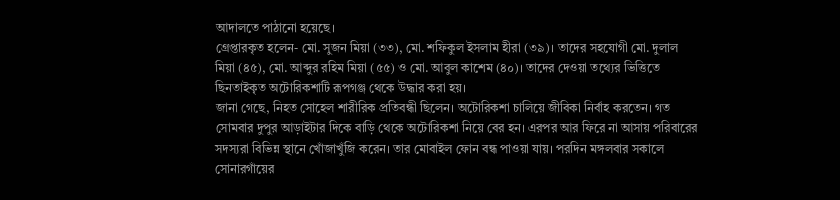আদালতে পাঠানো হয়েছে।
গ্রেপ্তারকৃত হলেন- মো. সুজন মিয়া (৩৩), মো. শফিকুল ইসলাম হীরা (৩৯)। তাদের সহযোগী মো. দুলাল মিয়া (৪৫), মো. আব্দুর রহিম মিয়া (৫৫) ও মো. আবুল কাশেম (৪০)। তাদের দেওয়া তথ্যের ভিত্তিতে ছিনতাইকৃত অটোরিকশাটি রূপগঞ্জ থেকে উদ্ধার করা হয়।
জানা গেছে, নিহত সোহেল শারীরিক প্রতিবন্ধী ছিলেন। অটোরিকশা চালিয়ে জীবিকা নির্বাহ করতেন। গত সোমবার দুপুর আড়াইটার দিকে বাড়ি থেকে অটোরিকশা নিয়ে বের হন। এরপর আর ফিরে না আসায় পরিবারের সদস্যরা বিভিন্ন স্থানে খোঁজাখুঁজি করেন। তার মোবাইল ফোন বন্ধ পাওয়া যায়। পরদিন মঙ্গলবার সকালে সোনারগাঁয়ের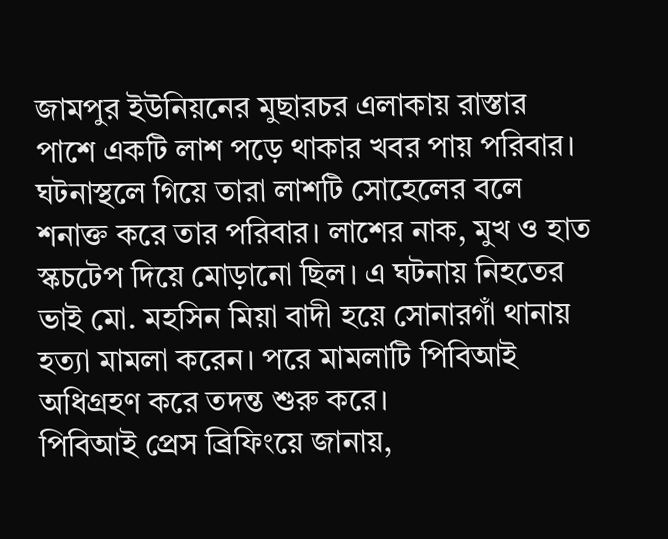জামপুর ইউনিয়নের মুছারচর এলাকায় রাস্তার পাশে একটি লাশ পড়ে থাকার খবর পায় পরিবার। ঘটনাস্থলে গিয়ে তারা লাশটি সোহেলের বলে শনাক্ত করে তার পরিবার। লাশের নাক, মুখ ও হাত স্কচটেপ দিয়ে মোড়ানো ছিল। এ ঘটনায় নিহতের ভাই মো. মহসিন মিয়া বাদী হয়ে সোনারগাঁ থানায় হত্যা মামলা করেন। পরে মামলাটি পিবিআই অধিগ্রহণ করে তদন্ত শুরু করে।
পিবিআই প্রেস ব্রিফিংয়ে জানায়,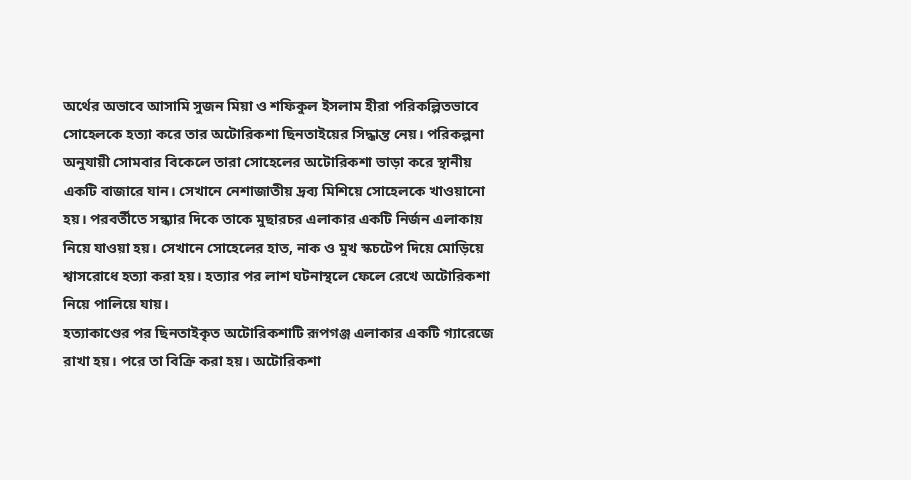অর্থের অভাবে আসামি সুজন মিয়া ও শফিকুল ইসলাম হীরা পরিকল্পিতভাবে সোহেলকে হত্যা করে তার অটোরিকশা ছিনতাইয়ের সিদ্ধান্ত নেয়। পরিকল্পনা অনুযায়ী সোমবার বিকেলে তারা সোহেলের অটোরিকশা ভাড়া করে স্থানীয় একটি বাজারে যান। সেখানে নেশাজাতীয় দ্রব্য মিশিয়ে সোহেলকে খাওয়ানো হয়। পরবর্তীতে সন্ধ্যার দিকে তাকে মুছারচর এলাকার একটি নির্জন এলাকায় নিয়ে যাওয়া হয়। সেখানে সোহেলের হাত, নাক ও মুখ স্কচটেপ দিয়ে মোড়িয়ে শ্বাসরোধে হত্যা করা হয়। হত্যার পর লাশ ঘটনাস্থলে ফেলে রেখে অটোরিকশা নিয়ে পালিয়ে যায়।
হত্যাকাণ্ডের পর ছিনতাইকৃত অটোরিকশাটি রূপগঞ্জ এলাকার একটি গ্যারেজে রাখা হয়। পরে তা বিক্রি করা হয়। অটোরিকশা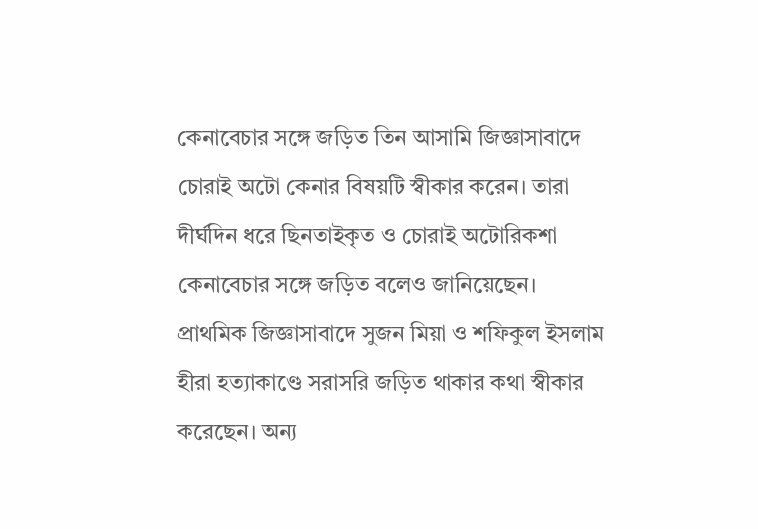কেনাবেচার সঙ্গে জড়িত তিন আসামি জিজ্ঞাসাবাদে চোরাই অটো কেনার বিষয়টি স্বীকার করেন। তারা দীর্ঘদিন ধরে ছিনতাইকৃত ও চোরাই অটোরিকশা কেনাবেচার সঙ্গে জড়িত বলেও জানিয়েছেন।
প্রাথমিক জিজ্ঞাসাবাদে সুজন মিয়া ও শফিকুল ইসলাম হীরা হত্যাকাণ্ডে সরাসরি জড়িত থাকার কথা স্বীকার করেছেন। অন্য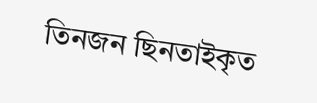তিনজন ছিনতাইকৃত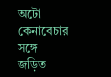অটো কেনাবেচার সঙ্গে জড়িত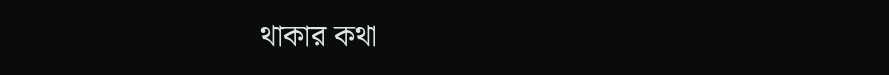থাকার কথা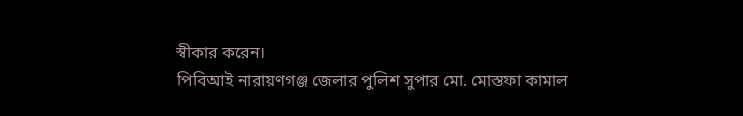স্বীকার করেন।
পিবিআই নারায়ণগঞ্জ জেলার পুলিশ সুপার মো. মোস্তফা কামাল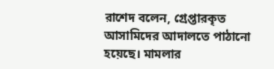রাশেদ বলেন, গ্রেপ্তারকৃত আসামিদের আদালতে পাঠানো হয়েছে। মামলার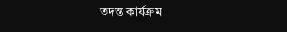তদন্ত কার্যক্রম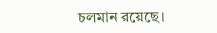চলমান রয়েছে।